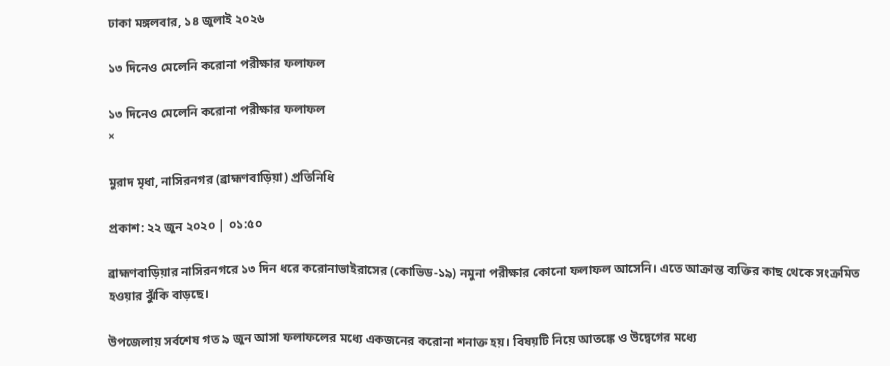ঢাকা মঙ্গলবার, ১৪ জুলাই ২০২৬

১৩ দিনেও মেলেনি করোনা পরীক্ষার ফলাফল

১৩ দিনেও মেলেনি করোনা পরীক্ষার ফলাফল
×

মুরাদ মৃধা, নাসিরনগর (ব্রাহ্মণবাড়িয়া) প্রতিনিধি

প্রকাশ: ২২ জুন ২০২০ | ০১:৫০

ব্রাহ্মণবাড়িয়ার নাসিরনগরে ১৩ দিন ধরে করোনাভাইরাসের (কোভিড-১৯) নমুনা পরীক্ষার কোনো ফলাফল আসেনি। এতে আক্রান্ত ব্যক্তির কাছ থেকে সংক্রমিত হওয়ার ঝুঁকি বাড়ছে।

উপজেলায় সর্বশেষ গত ৯ জুন আসা ফলাফলের মধ্যে একজনের করোনা শনাক্ত হয়। বিষয়টি নিয়ে আতঙ্কে ও উদ্বেগের মধ্যে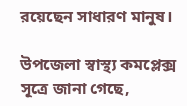রয়েছেন সাধারণ মানুষ।

উপজেলা স্বাস্থ্য কমপ্লেক্স সূত্রে জানা গেছে,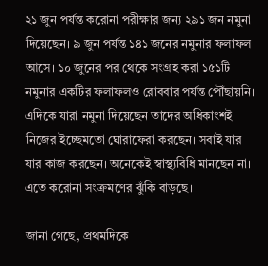২১ জুন পর্যন্ত করোনা পরীক্ষার জন্য ২৯১ জন নমুনা দিয়েছেন। ৯ জুন পর্যন্ত ১৪১ জনের নমুনার ফলাফল আসে। ১০ জুনের পর থেকে সংগ্রহ করা ১৫১টি নমুনার একটির ফলাফলও রোববার পর্যন্ত পৌঁছায়নি। এদিকে যারা নমুনা দিয়েছেন তাদের অধিকাংশই নিজের ইচ্ছেমতো ঘোরাফেরা করছেন। সবাই যার যার কাজ করছেন। অনেকেই স্বাস্থ্যবিধি মানছেন না। এতে করোনা সংক্রমণের ঝুঁকি বাড়ছে।

জানা গেছে, প্রথমদিকে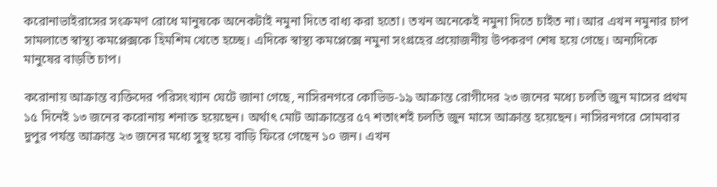করোনাভাইরাসের সংক্রমণ রোধে মানুষকে অনেকটাই নমুনা দিতে বাধ্য করা হতো। তখন অনেকেই নমুনা দিতে চাইত না। আর এখন নমুনার চাপ সামলাতে স্বাস্থ্য কমপ্লেক্সকে হিমশিম খেতে হচ্ছে। এদিকে স্বাস্থ্য কমপ্লেক্সে নমুনা সংগ্রহের প্রয়োজনীয় উপকরণ শেষ হয়ে গেছে। অন্যদিকে মানুষের বাড়তি চাপ।

করোনায় আক্রান্ত ব্যক্তিদের পরিসংখ্যান ঘেটে জানা গেছে, নাসিরনগরে কোভিড-১৯ আক্রান্ত রোগীদের ২৩ জনের মধ্যে চলতি জুন মাসের প্রথম ১৫ দিনেই ১৩ জনের করোনায় শনাক্ত হয়েছেন। অর্থাৎ মোট আক্রান্তের ৫৭ শতাংশই চলতি জুন মাসে আক্রান্ত হয়েছেন। নাসিরনগরে সোমবার দুপুর পর্যন্ত আক্রান্ত ২৩ জনের মধ্যে সুস্থ হয়ে বাড়ি ফিরে গেছেন ১০ জন। এখন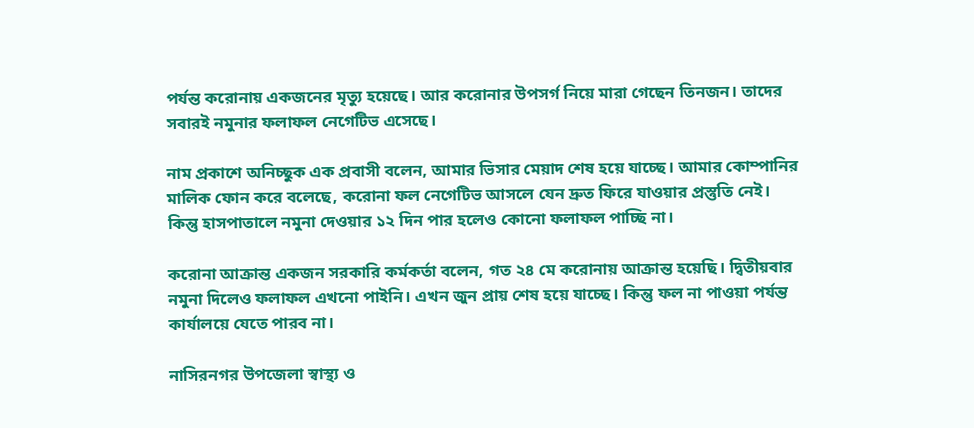পর্যন্ত করোনায় একজনের মৃত্যু হয়েছে। আর করোনার উপসর্গ নিয়ে মারা গেছেন তিনজন। তাদের সবারই নমুনার ফলাফল নেগেটিভ এসেছে।

নাম প্রকাশে অনিচ্ছুক এক প্রবাসী বলেন, আমার ভিসার মেয়াদ শেষ হয়ে যাচ্ছে। আমার কোম্পানির মালিক ফোন করে বলেছে, করোনা ফল নেগেটিভ আসলে যেন দ্রুত ফিরে যাওয়ার প্রস্তুতি নেই। কিন্তু হাসপাতালে নমুনা দেওয়ার ১২ দিন পার হলেও কোনো ফলাফল পাচ্ছি না।

করোনা আক্রান্ত একজন সরকারি কর্মকর্তা বলেন, গত ২৪ মে করোনায় আক্রান্ত হয়েছি। দ্বিতীয়বার নমুনা দিলেও ফলাফল এখনো পাইনি। এখন জুন প্রায় শেষ হয়ে যাচ্ছে। কিন্তু ফল না পাওয়া পর্যন্ত কার্যালয়ে যেতে পারব না।

নাসিরনগর উপজেলা স্বাস্থ্য ও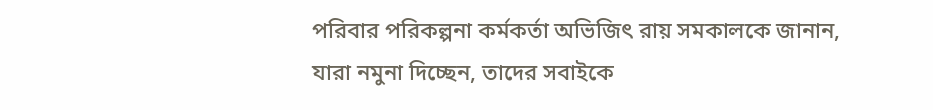পরিবার পরিকল্পনা কর্মকর্তা অভিজিৎ রায় সমকালকে জানান, যারা নমুনা দিচ্ছেন, তাদের সবাইকে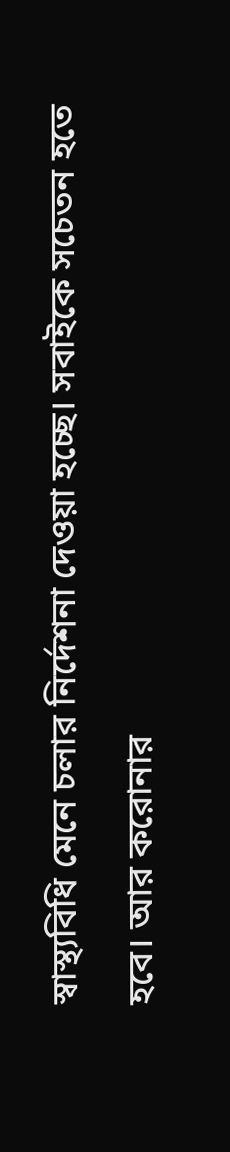স্বাস্থ্যবিধি মেনে চলার নির্দেশনা দেওয়া হচ্ছে। সবাইকে সচেতন হতে হবে। আর করোনার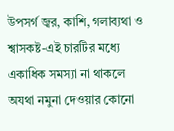উপসর্গ জ্বর, কাশি, গলাব্যথা ও শ্বাসকষ্ট-এই চারটির মধ্যে একাধিক সমস্যা না থাকলে অযথা নমুনা দেওয়ার কোনো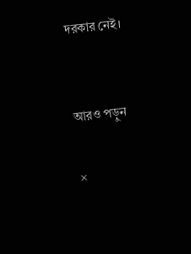দরকার নেই।


আরও পড়ুন

×